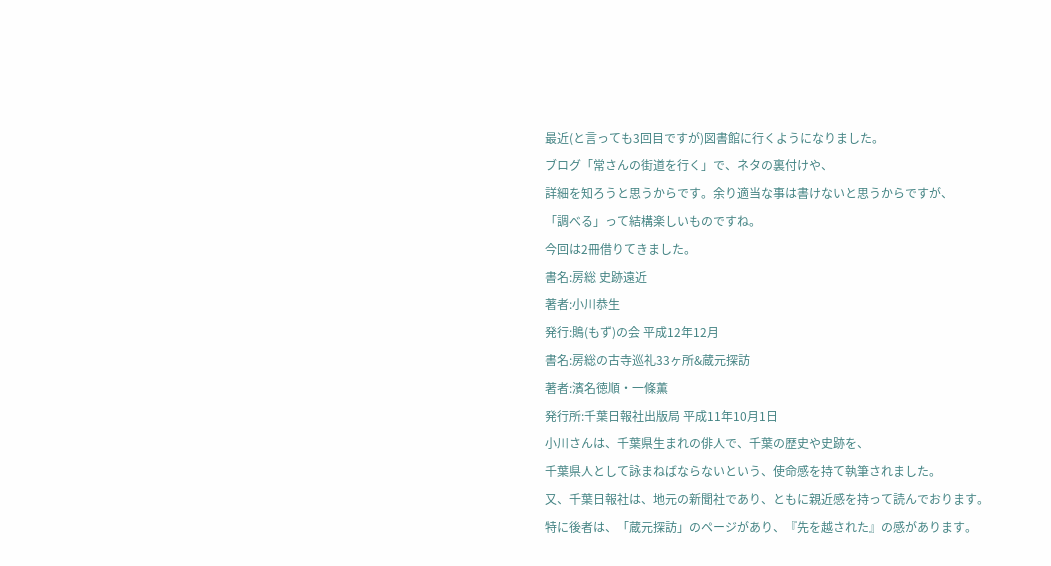最近(と言っても3回目ですが)図書館に行くようになりました。
ブログ「常さんの街道を行く」で、ネタの裏付けや、
詳細を知ろうと思うからです。余り適当な事は書けないと思うからですが、
「調べる」って結構楽しいものですね。
今回は2冊借りてきました。
書名:房総 史跡遠近
著者:小川恭生
発行:鵙(もず)の会 平成12年12月
書名:房総の古寺巡礼33ヶ所&蔵元探訪
著者:濱名徳順・一條薫
発行所:千葉日報社出版局 平成11年10月1日
小川さんは、千葉県生まれの俳人で、千葉の歴史や史跡を、
千葉県人として詠まねばならないという、使命感を持て執筆されました。
又、千葉日報社は、地元の新聞社であり、ともに親近感を持って読んでおります。
特に後者は、「蔵元探訪」のページがあり、『先を越された』の感があります。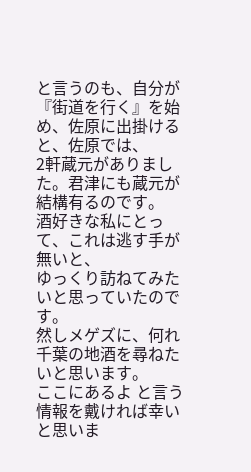と言うのも、自分が『街道を行く』を始め、佐原に出掛けると、佐原では、
2軒蔵元がありました。君津にも蔵元が結構有るのです。
酒好きな私にとって、これは逃す手が無いと、
ゆっくり訪ねてみたいと思っていたのです。
然しメゲズに、何れ千葉の地酒を尋ねたいと思います。
ここにあるよ と言う情報を戴ければ幸いと思いま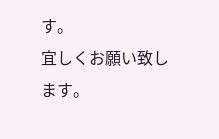す。
宜しくお願い致します。